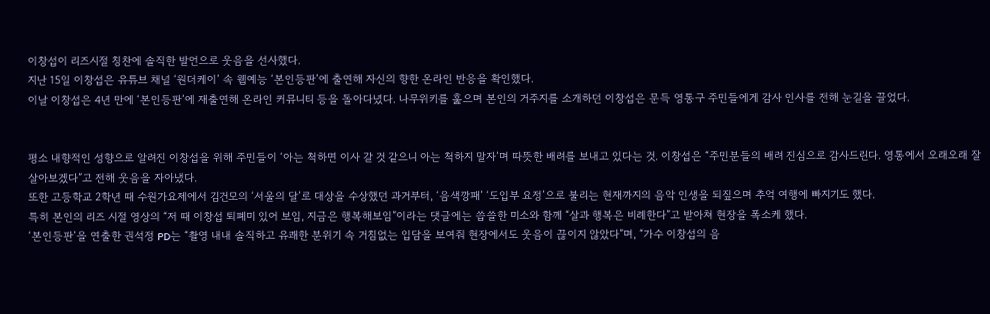이창섭이 리즈시절 칭찬에 솔직한 발언으로 웃음을 선사했다.
지난 15일 이창섭은 유튜브 채널 ‘원더케이’ 속 웹예능 ‘본인등판’에 출연해 자신의 향한 온라인 반응을 확인했다.
이날 이창섭은 4년 만에 ‘본인등판’에 재출연해 온라인 커뮤니티 등을 돌아다녔다. 나무위키를 훑으며 본인의 거주지를 소개하던 이창섭은 문득 영통구 주민들에게 감사 인사를 전해 눈길을 끌었다.


평소 내향적인 성향으로 알려진 이창섭을 위해 주민들이 ‘아는 척하면 이사 갈 것 같으니 아는 척하지 말자’며 따뜻한 배려를 보내고 있다는 것. 이창섭은 “주민분들의 배려 진심으로 감사드린다. 영통에서 오래오래 잘 살아보겠다”고 전해 웃음을 자아냈다.
또한 고등학교 2학년 때 수원가요제에서 김건모의 ‘서울의 달’로 대상을 수상했던 과거부터, ‘음색깡패’ ‘도입부 요정’으로 불리는 현재까지의 음악 인생을 되짚으며 추억 여행에 빠지기도 했다.
특히 본인의 리즈 시절 영상의 “저 때 이창섭 퇴폐미 있어 보임, 지금은 행복해보임”이라는 댓글에는 씁쓸한 미소와 함께 “살과 행복은 비례한다”고 받아쳐 현장을 폭소케 했다.
‘본인등판’을 연출한 권석정 PD는 “촬영 내내 솔직하고 유쾌한 분위기 속 거침없는 입담을 보여줘 현장에서도 웃음이 끊이지 않았다”며, “가수 이창섭의 음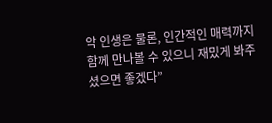악 인생은 물론, 인간적인 매력까지 함께 만나볼 수 있으니 재밌게 봐주셨으면 좋겠다”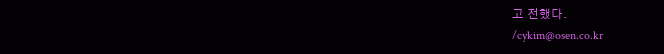고 전했다.
/cykim@osen.co.kr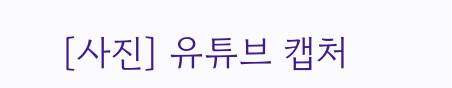[사진] 유튜브 캡처